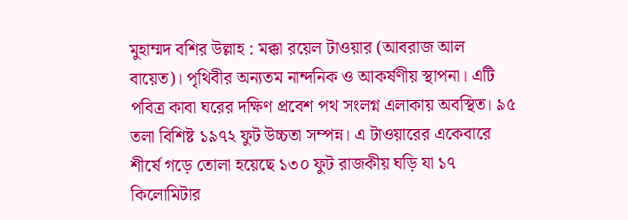মুহাম্মদ বশির উল্লাহ : মক্কা রয়েল টাওয়ার (আবরাজ আল বায়েত)। পৃথিবীর অন্যতম নান্দনিক ও আকর্ষণীয় স্থাপনা। এটি পবিত্র কাবা ঘরের দক্ষিণ প্রবেশ পথ সংলগ্ন এলাকায় অবস্থিত। ৯৫ তলা বিশিষ্ট ১৯৭২ ফুট উচ্চতা সম্পন্ন। এ টাওয়ারের একেবারে শীর্ষে গড়ে তোলা হয়েছে ১৩০ ফুট রাজকীয় ঘড়ি যা ১৭ কিলোমিটার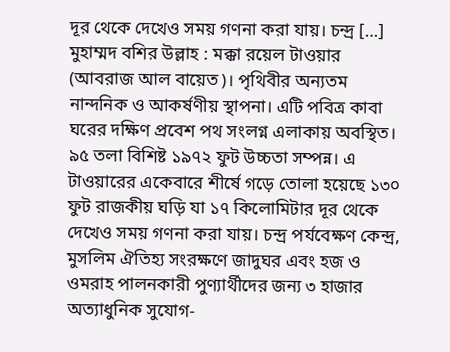দূর থেকে দেখেও সময় গণনা করা যায়। চন্দ্র […]
মুহাম্মদ বশির উল্লাহ : মক্কা রয়েল টাওয়ার (আবরাজ আল বায়েত)। পৃথিবীর অন্যতম নান্দনিক ও আকর্ষণীয় স্থাপনা। এটি পবিত্র কাবা ঘরের দক্ষিণ প্রবেশ পথ সংলগ্ন এলাকায় অবস্থিত। ৯৫ তলা বিশিষ্ট ১৯৭২ ফুট উচ্চতা সম্পন্ন। এ টাওয়ারের একেবারে শীর্ষে গড়ে তোলা হয়েছে ১৩০ ফুট রাজকীয় ঘড়ি যা ১৭ কিলোমিটার দূর থেকে দেখেও সময় গণনা করা যায়। চন্দ্র পর্যবেক্ষণ কেন্দ্র, মুসলিম ঐতিহ্য সংরক্ষণে জাদুঘর এবং হজ ও ওমরাহ পালনকারী পুণ্যার্থীদের জন্য ৩ হাজার অত্যাধুনিক সুযোগ-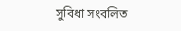সুবিধা সংবলিত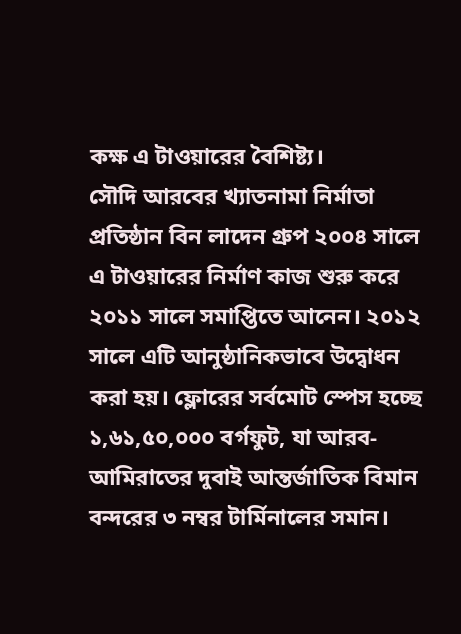কক্ষ এ টাওয়ারের বৈশিষ্ট্য।
সৌদি আরবের খ্যাতনামা নির্মাতা প্রতিষ্ঠান বিন লাদেন গ্রুপ ২০০৪ সালে এ টাওয়ারের নির্মাণ কাজ শুরু করে ২০১১ সালে সমাপ্তিতে আনেন। ২০১২ সালে এটি আনুষ্ঠানিকভাবে উদ্বোধন করা হয়। ফ্লোরের সর্বমোট স্পেস হচ্ছে ১,৬১,৫০,০০০ বর্গফুট, যা আরব-আমিরাতের দুবাই আন্তর্জাতিক বিমান বন্দরের ৩ নম্বর টার্মিনালের সমান।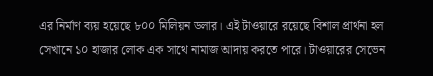এর নির্মাণ ব্যয় হয়েছে ৮০০ মিলিয়ন ডলার। এই টাওয়ারে রয়েছে বিশাল প্রার্থনা হল সেখানে ১০ হাজার লোক এক সাথে নামাজ আদায় করতে পারে। টাওয়ারের সেভেন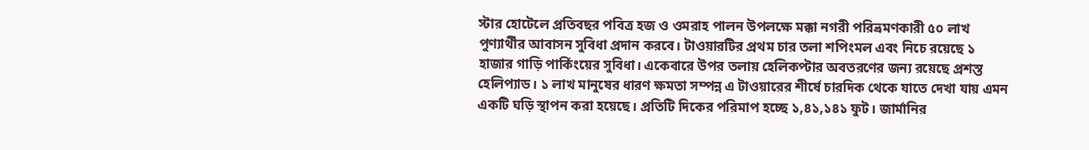স্টার হোটেলে প্রতিবছর পবিত্র হজ ও ওমরাহ পালন উপলক্ষে মক্কা নগরী পরিভ্রমণকারী ৫০ লাখ পুণ্যার্থীর আবাসন সুবিধা প্রদান করবে। টাওয়ারটির প্রথম চার তলা শপিংমল এবং নিচে রয়েছে ১ হাজার গাড়ি পার্কিংয়ের সুবিধা। একেবারে উপর তলায় হেলিকপ্টার অবতরণের জন্য রয়েছে প্রশস্ত হেলিপ্যাড। ১ লাখ মানুষের ধারণ ক্ষমতা সম্পন্ন এ টাওয়ারের শীর্ষে চারদিক থেকে যাতে দেখা যায় এমন একটি ঘড়ি স্থাপন করা হয়েছে। প্রতিটি দিকের পরিমাপ হচ্ছে ১,৪১,১৪১ ফুট। জার্মানির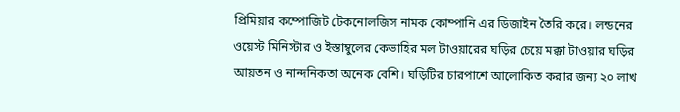প্রিমিয়ার কম্পোজিট টেকনোলজিস নামক কোম্পানি এর ডিজাইন তৈরি করে। লন্ডনের ওয়েস্ট মিনিস্টার ও ইস্তাম্বুলের কেভাহির মল টাওয়ারের ঘড়ির চেয়ে মক্কা টাওয়ার ঘড়ির আয়তন ও নান্দনিকতা অনেক বেশি। ঘড়িটির চারপাশে আলোকিত করার জন্য ২০ লাখ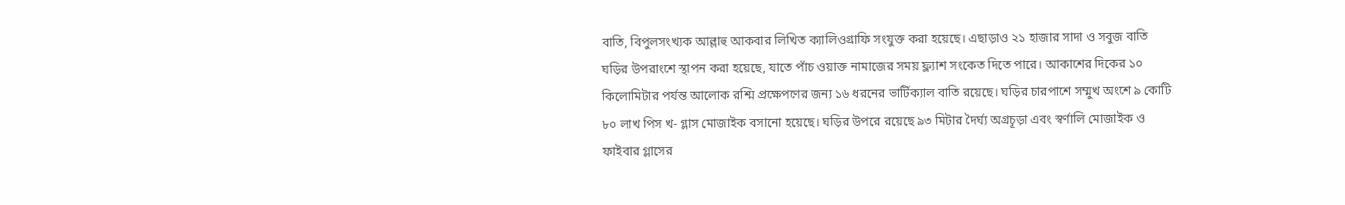বাতি, বিপুলসংখ্যক আল্লাহু আকবার লিখিত ক্যালিওগ্রাফি সংযুক্ত করা হয়েছে। এছাড়াও ২১ হাজার সাদা ও সবুজ বাতি ঘড়ির উপরাংশে স্থাপন করা হয়েছে, যাতে পাঁচ ওয়াক্ত নামাজের সময় ফ্ল্যাশ সংকেত দিতে পারে। আকাশের দিকের ১০ কিলোমিটার পর্যন্ত আলোক রশ্মি প্রক্ষেপণের জন্য ১৬ ধরনের ভার্টিক্যাল বাতি রয়েছে। ঘড়ির চারপাশে সম্মুখ অংশে ৯ কোটি ৮০ লাখ পিস খ- গ্লাস মোজাইক বসানো হয়েছে। ঘড়ির উপরে রয়েছে ৯৩ মিটার দৈর্ঘ্য অগ্রচূড়া এবং স্বর্ণালি মোজাইক ও ফাইবার গ্লাসের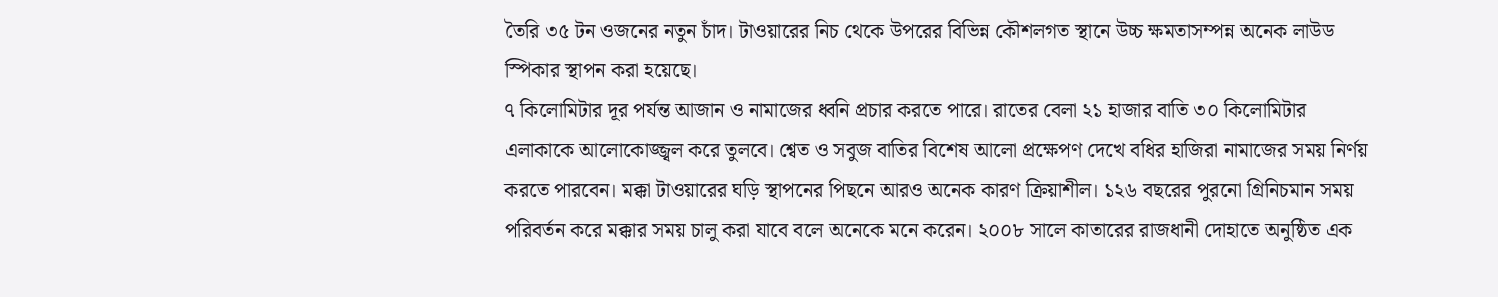তৈরি ৩৫ টন ওজনের নতুন চাঁদ। টাওয়ারের নিচ থেকে উপরের বিভিন্ন কৌশলগত স্থানে উচ্চ ক্ষমতাসম্পন্ন অনেক লাউড স্পিকার স্থাপন করা হয়েছে।
৭ কিলোমিটার দূর পর্যন্ত আজান ও নামাজের ধ্বনি প্রচার করতে পারে। রাতের বেলা ২১ হাজার বাতি ৩০ কিলোমিটার এলাকাকে আলোকোজ্জ্বল করে তুলবে। শ্বেত ও সবুজ বাতির বিশেষ আলো প্রক্ষেপণ দেখে বধির হাজিরা নামাজের সময় নির্ণয় করতে পারবেন। মক্কা টাওয়ারের ঘড়ি স্থাপনের পিছনে আরও অনেক কারণ ক্রিয়াশীল। ১২৬ বছরের পুরনো গ্রিনিচমান সময় পরিবর্তন করে মক্কার সময় চালু করা যাবে বলে অনেকে মনে করেন। ২০০৮ সালে কাতারের রাজধানী দোহাতে অনুষ্ঠিত এক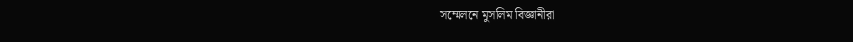সম্মেলনে মুসলিম বিজ্ঞানীরা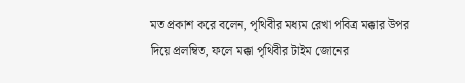মত প্রকাশ করে বলেন, পৃথিবীর মধ্যম রেখা পবিত্র মক্কার উপর দিয়ে প্রলম্বিত, ফলে মক্কা পৃথিবীর টাইম জোনের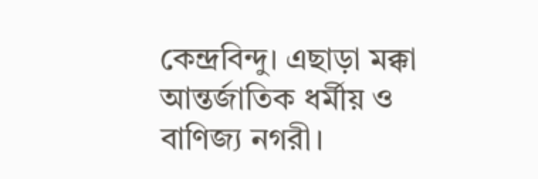কেন্দ্রবিন্দু। এছাড়া মক্কা আন্তর্জাতিক ধর্মীয় ও বাণিজ্য নগরী।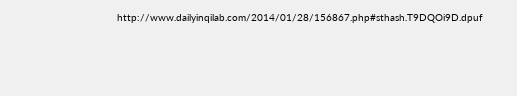http://www.dailyinqilab.com/2014/01/28/156867.php#sthash.T9DQOi9D.dpuf